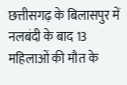छत्तीसगढ़ के बिलासपुर में नलबंदी के बाद 13 महिलाओं की मौत के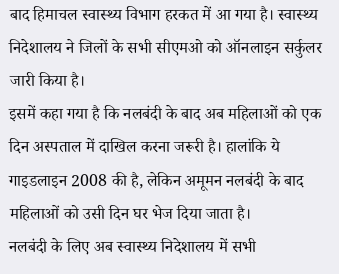बाद हिमाचल स्वास्थ्य विभाग हरकत में आ गया है। स्वास्थ्य निदेशालय ने जिलों के सभी सीएमओ को ऑनलाइन सर्कुलर जारी किया है।
इसमें कहा गया है कि नलबंदी के बाद अब महिलाओं को एक दिन अस्पताल में दाखिल करना जरूरी है। हालांकि ये गाइडलाइन 2008 की है, लेकिन अमूमन नलबंदी के बाद महिलाओं को उसी दिन घर भेज दिया जाता है।
नलबंदी के लिए अब स्वास्थ्य निदेशालय में सभी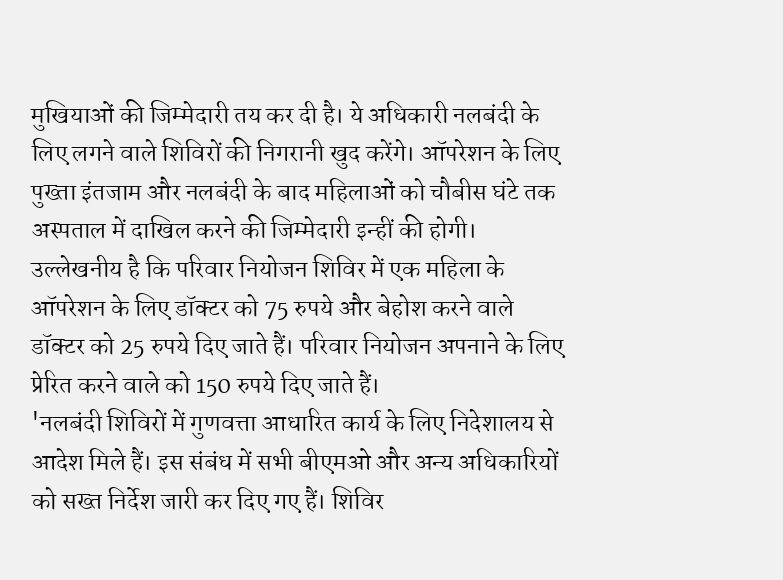मुखियाओं की जिम्मेदारी तय कर दी है। ये अधिकारी नलबंदी के लिए लगने वाले शिविरों की निगरानी खुद करेंगे। ऑपरेशन के लिए पुख्ता इंतजाम और नलबंदी के बाद महिलाओं को चौबीस घंटे तक अस्पताल में दाखिल करने की जिम्मेदारी इन्हीं की होगी।
उल्लेखनीय है कि परिवार नियोजन शिविर में एक महिला के ऑपरेशन के लिए डॉक्टर को 75 रुपये और बेहोश करने वाले डॉक्टर को 25 रुपये दिए जाते हैं। परिवार नियोजन अपनाने के लिए प्रेरित करने वाले को 150 रुपये दिए जाते हैं।
'नलबंदी शिविरों में गुणवत्ता आधारित कार्य के लिए निदेशालय से आदेश मिले हैं। इस संबंध में सभी बीएमओ और अन्य अधिकारियों को सख्त निर्देश जारी कर दिए गए हैं। शिविर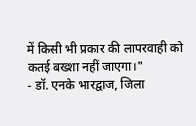में किसी भी प्रकार की लापरवाही को कतई बख्शा नहीं जाएगा।"
- डॉ. एनके भारद्वाज, जिला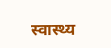स्वास्थ्य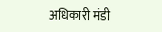अधिकारी मंडी